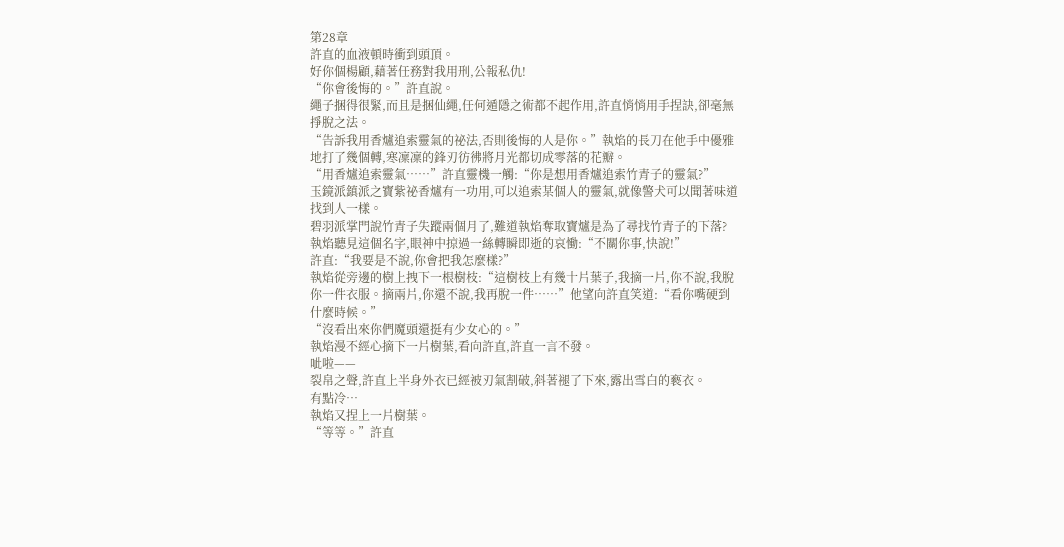第28章
許直的血液頓時衝到頭頂。
好你個楊顧,藉著任務對我用刑,公報私仇!
“你會後悔的。”許直說。
繩子捆得很緊,而且是捆仙繩,任何遁隱之術都不起作用,許直悄悄用手捏訣,卻毫無掙脫之法。
“告訴我用香爐追索靈氣的祕法,否則後悔的人是你。”執焰的長刀在他手中優雅地打了幾個轉,寒凜凜的鋒刃彷彿將月光都切成零落的花瓣。
“用香爐追索靈氣……”許直靈機一觸:“你是想用香爐追索竹青子的靈氣?”
玉鏡派鎮派之寶紫祕香爐有一功用,可以追索某個人的靈氣,就像警犬可以聞著味道找到人一樣。
碧羽派掌門說竹青子失蹤兩個月了,難道執焰奪取寶爐是為了尋找竹青子的下落?
執焰聽見這個名字,眼神中掠過一絲轉瞬即逝的哀慟:“不關你事,快說!”
許直:“我要是不說,你會把我怎麼樣?”
執焰從旁邊的樹上拽下一根樹枝:“這樹枝上有幾十片葉子,我摘一片,你不說,我脫你一件衣服。摘兩片,你還不說,我再脫一件……”他望向許直笑道:“看你嘴硬到什麼時候。”
“沒看出來你們魔頭還挺有少女心的。”
執焰漫不經心摘下一片樹葉,看向許直,許直一言不發。
呲啦——
裂帛之聲,許直上半身外衣已經被刃氣割破,斜著褪了下來,露出雪白的褻衣。
有點冷…
執焰又捏上一片樹葉。
“等等。”許直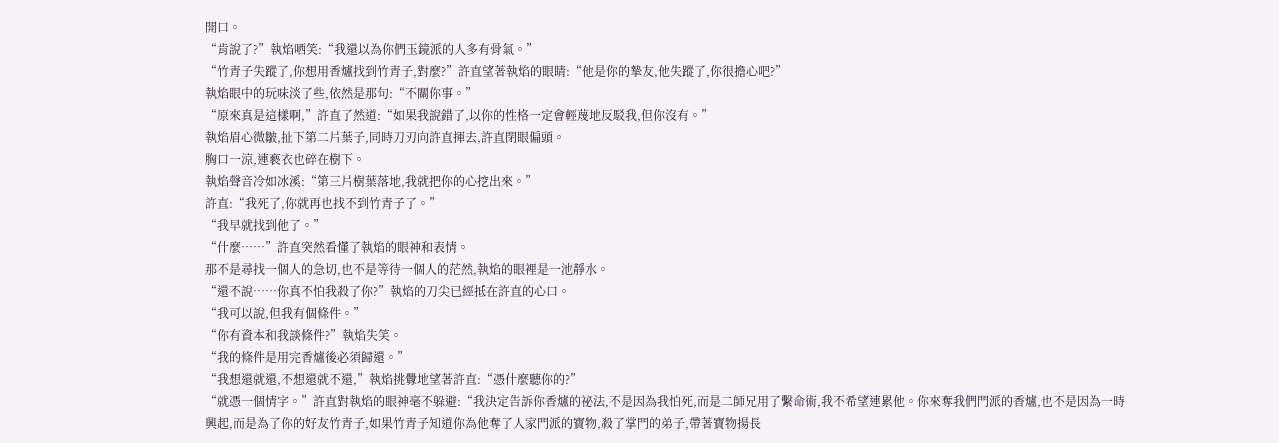開口。
“肯說了?”執焰哂笑:“我還以為你們玉鏡派的人多有骨氣。”
“竹青子失蹤了,你想用香爐找到竹青子,對麼?”許直望著執焰的眼睛:“他是你的摯友,他失蹤了,你很擔心吧?”
執焰眼中的玩味淡了些,依然是那句:“不關你事。”
“原來真是這樣啊,”許直了然道:“如果我說錯了,以你的性格一定會輕蔑地反駁我,但你沒有。”
執焰眉心微皺,扯下第二片葉子,同時刀刃向許直揮去,許直閉眼偏頭。
胸口一涼,連褻衣也碎在樹下。
執焰聲音冷如冰溪:“第三片樹葉落地,我就把你的心挖出來。”
許直:“我死了,你就再也找不到竹青子了。”
“我早就找到他了。”
“什麼……”許直突然看懂了執焰的眼神和表情。
那不是尋找一個人的急切,也不是等待一個人的茫然,執焰的眼裡是一池靜水。
“還不說……你真不怕我殺了你?”執焰的刀尖已經抵在許直的心口。
“我可以說,但我有個條件。”
“你有資本和我談條件?”執焰失笑。
“我的條件是用完香爐後必須歸還。”
“我想還就還,不想還就不還,”執焰挑釁地望著許直:“憑什麼聽你的?”
“就憑一個情字。”許直對執焰的眼神毫不躲避:“我決定告訴你香爐的祕法,不是因為我怕死,而是二師兄用了繫命術,我不希望連累他。你來奪我們門派的香爐,也不是因為一時興起,而是為了你的好友竹青子,如果竹青子知道你為他奪了人家門派的寶物,殺了掌門的弟子,帶著寶物揚長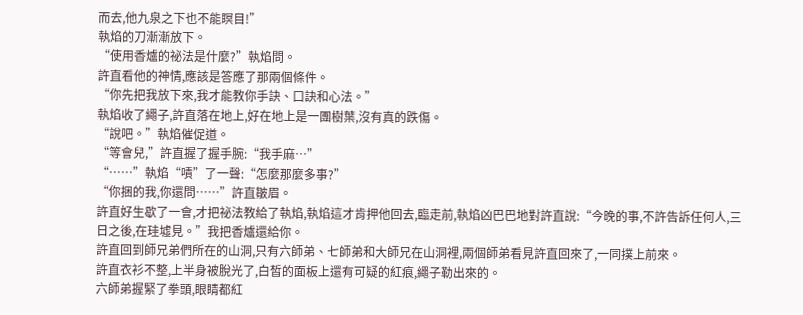而去,他九泉之下也不能瞑目!”
執焰的刀漸漸放下。
“使用香爐的祕法是什麼?”執焰問。
許直看他的神情,應該是答應了那兩個條件。
“你先把我放下來,我才能教你手訣、口訣和心法。”
執焰收了繩子,許直落在地上,好在地上是一團樹葉,沒有真的跌傷。
“說吧。”執焰催促道。
“等會兒,”許直握了握手腕:“我手麻…”
“……”執焰“嘖”了一聲:“怎麼那麼多事?”
“你捆的我,你還問……”許直皺眉。
許直好生歇了一會,才把祕法教給了執焰,執焰這才肯押他回去,臨走前,執焰凶巴巴地對許直說:“今晚的事,不許告訴任何人,三日之後,在珪墟見。”我把香爐還給你。
許直回到師兄弟們所在的山洞,只有六師弟、七師弟和大師兄在山洞裡,兩個師弟看見許直回來了,一同撲上前來。
許直衣衫不整,上半身被脫光了,白皙的面板上還有可疑的紅痕,繩子勒出來的。
六師弟握緊了拳頭,眼睛都紅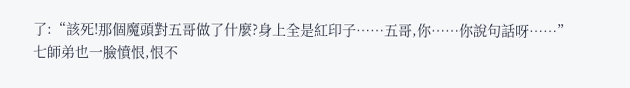了:“該死!那個魔頭對五哥做了什麼?身上全是紅印子……五哥,你……你說句話呀……”
七師弟也一臉憤恨,恨不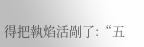得把執焰活剮了:“五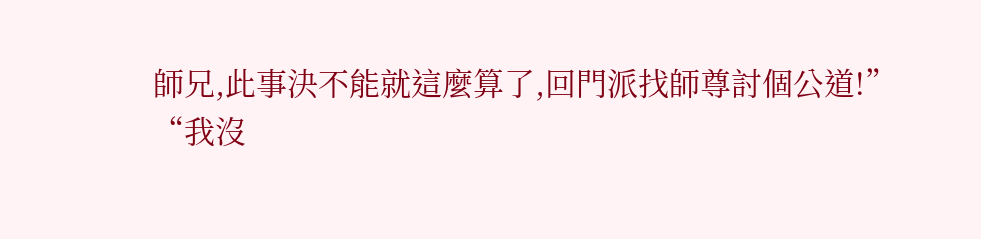師兄,此事決不能就這麼算了,回門派找師尊討個公道!”
“我沒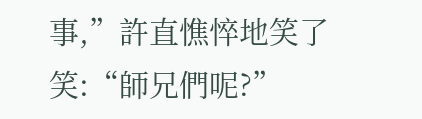事,”許直憔悴地笑了笑:“師兄們呢?”